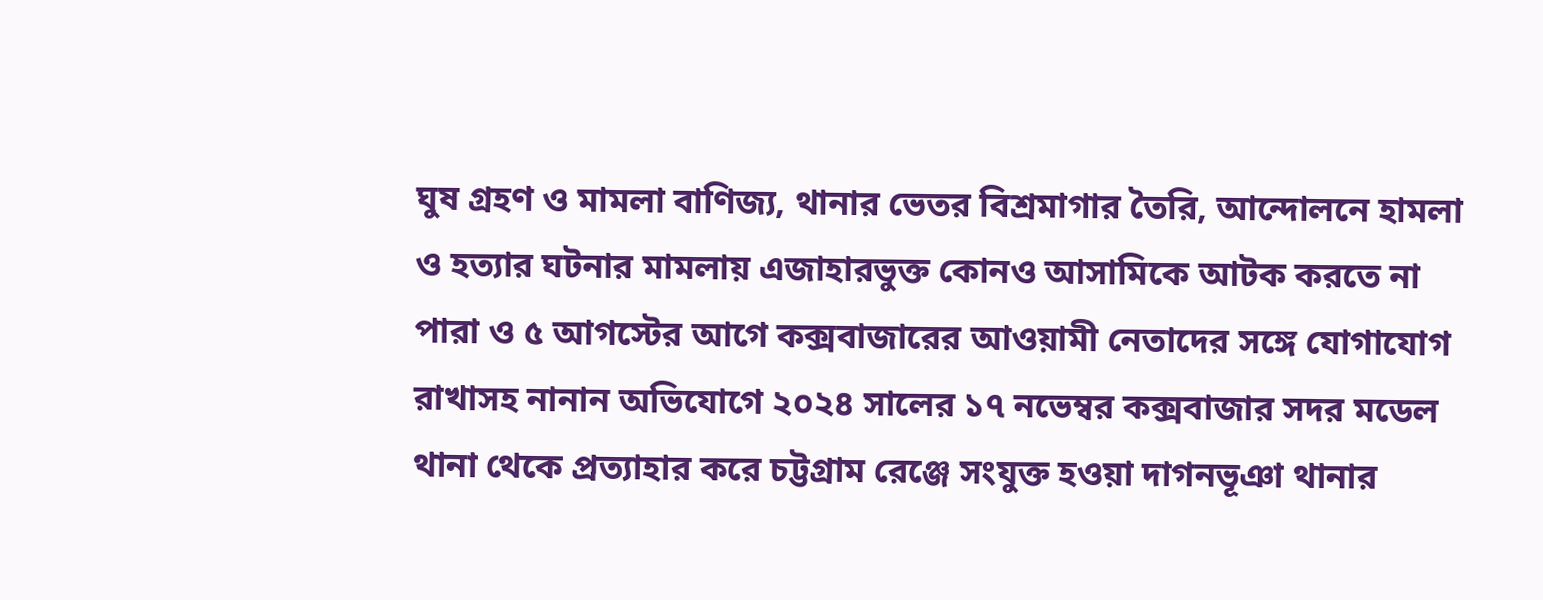ঘুষ গ্রহণ ও মামলা বাণিজ্য, থানার ভেতর বিশ্রমাগার তৈরি, আন্দোলনে হামলা ও হত্যার ঘটনার মামলায় এজাহারভুক্ত কোনও আসামিকে আটক করতে না পারা ও ৫ আগস্টের আগে কক্সবাজারের আওয়ামী নেতাদের সঙ্গে যোগাযোগ রাখাসহ নানান অভিযোগে ২০২৪ সালের ১৭ নভেম্বর কক্সবাজার সদর মডেল থানা থেকে প্রত্যাহার করে চট্টগ্রাম রেঞ্জে সংযুক্ত হওয়া দাগনভূঞা থানার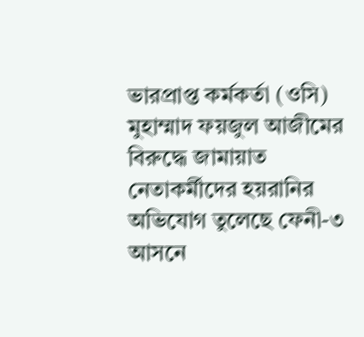ভারপ্রাপ্ত কর্মকর্তা (ওসি) মুহাম্মাদ ফয়জুল আজীমের বিরুদ্ধে জামায়াত নেতাকর্মীদের হয়রানির অভিযোগ তুলেছে ফেনী-৩ আসনে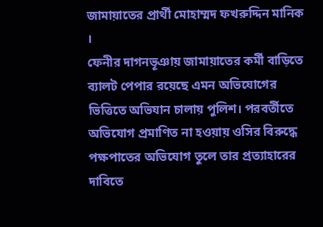জামায়াতের প্রার্থী মোহাম্মদ ফখরুদ্দিন মানিক ।
ফেনীর দাগনভূঞায় জামায়াতের কর্মী বাড়িতে ব্যালট পেপার রয়েছে এমন অভিযোগের ভিত্তিতে অভিযান চালায় পুলিশ। পরবর্তীতে অভিযোগ প্রমাণিত না হওয়ায় ওসির বিরুদ্ধে পক্ষপাতের অভিযোগ তুলে তার প্রত্যাহারের দাবিতে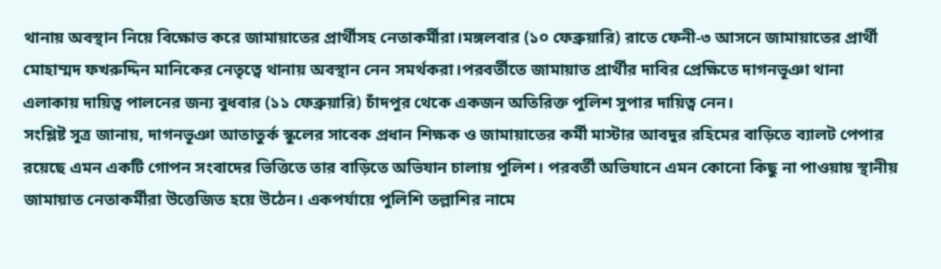থানায় অবস্থান নিয়ে বিক্ষোভ করে জামায়াতের প্রার্থীসহ নেতাকর্মীরা।মঙ্গলবার (১০ ফেব্রুয়ারি) রাতে ফেনী-৩ আসনে জামায়াতের প্রার্থী মোহাম্মদ ফখরুদ্দিন মানিকের নেতৃত্বে থানায় অবস্থান নেন সমর্থকরা।পরবর্তীতে জামায়াত প্রার্থীর দাবির প্রেক্ষিতে দাগনভূঞা থানা এলাকায় দায়িত্ব পালনের জন্য বুধবার (১১ ফেব্রুয়ারি) চাঁদপুর থেকে একজন অতিরিক্ত পুলিশ সুপার দায়িত্ব নেন।
সংশ্লিষ্ট সূত্র জানায়, দাগনভূঞা আতাতুর্ক স্কুলের সাবেক প্রধান শিক্ষক ও জামায়াতের কর্মী মাস্টার আবদুর রহিমের বাড়িতে ব্যালট পেপার রয়েছে এমন একটি গোপন সংবাদের ভিত্তিতে তার বাড়িতে অভিযান চালায় পুলিশ। পরবর্তী অভিযানে এমন কোনো কিছু না পাওয়ায় স্থানীয় জামায়াত নেতাকর্মীরা উত্তেজিত হয়ে উঠেন। একপর্যায়ে পুলিশি তল্লাশির নামে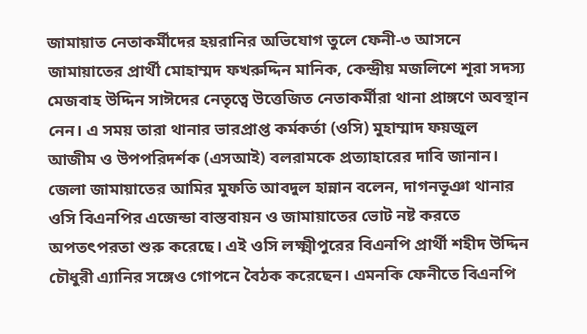জামায়াত নেতাকর্মীদের হয়রানির অভিযোগ তুলে ফেনী-৩ আসনে জামায়াতের প্রার্থী মোহাম্মদ ফখরুদ্দিন মানিক, কেন্দ্রীয় মজলিশে শূরা সদস্য মেজবাহ উদ্দিন সাঈদের নেতৃত্বে উত্তেজিত নেতাকর্মীরা থানা প্রাঙ্গণে অবস্থান নেন। এ সময় তারা থানার ভারপ্রাপ্ত কর্মকর্তা (ওসি) মুহাম্মাদ ফয়জুল আজীম ও উপপরিদর্শক (এসআই) বলরামকে প্রত্যাহারের দাবি জানান।
জেলা জামায়াতের আমির মুফতি আবদুল হান্নান বলেন, দাগনভূঞা থানার ওসি বিএনপির এজেন্ডা বাস্তবায়ন ও জামায়াতের ভোট নষ্ট করতে অপতৎপরতা শুরু করেছে। এই ওসি লক্ষ্মীপুরের বিএনপি প্রার্থী শহীদ উদ্দিন চৌধুরী এ্যানির সঙ্গেও গোপনে বৈঠক করেছেন। এমনকি ফেনীতে বিএনপি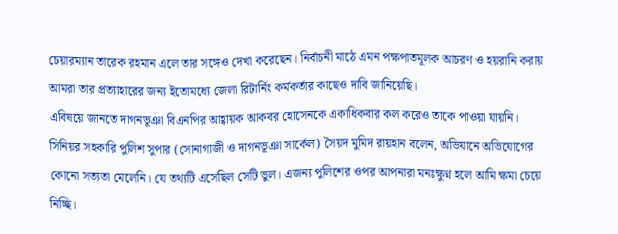চেয়ারম্যান তারেক রহমান এলে তার সঙ্গেও দেখা করেছেন। নির্বাচনী মাঠে এমন পক্ষপাতমূলক আচরণ ও হয়রানি করায় আমরা তার প্রত্যাহারের জন্য ইতোমধ্যে জেলা রিটার্নিং কর্মকর্তার কাছেও দাবি জানিয়েছি।
এবিষয়ে জানতে দাগনভূঞা বিএনপির আহ্বায়ক আকবর হোসেনকে একাধিকবার কল করেও তাকে পাওয়া যায়নি।
সিনিয়র সহকারি পুলিশ সুপার (সোনাগাজী ও দাগনভূঞা সার্কেল) সৈয়দ মুমিদ রায়হান বলেন, অভিযানে অভিযোগের কোনো সত্যতা মেলেনি। যে তথ্যটি এসেছিল সেটি ভুল। এজন্য পুলিশের ওপর আপনারা মনঃক্ষুণ্ন হলে আমি ক্ষমা চেয়ে নিচ্ছি।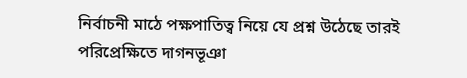নির্বাচনী মাঠে পক্ষপাতিত্ব নিয়ে যে প্রশ্ন উঠেছে তারই পরিপ্রেক্ষিতে দাগনভূঞা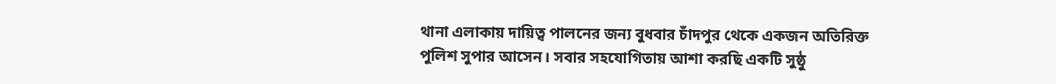থানা এলাকায় দায়িত্ব পালনের জন্য বুধবার চাঁদপুর থেকে একজন অতিরিক্ত পুলিশ সুপার আসেন। সবার সহযোগিতায় আশা করছি একটি সুষ্ঠু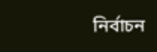নির্বাচন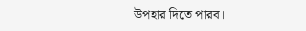উপহার দিতে পারব।